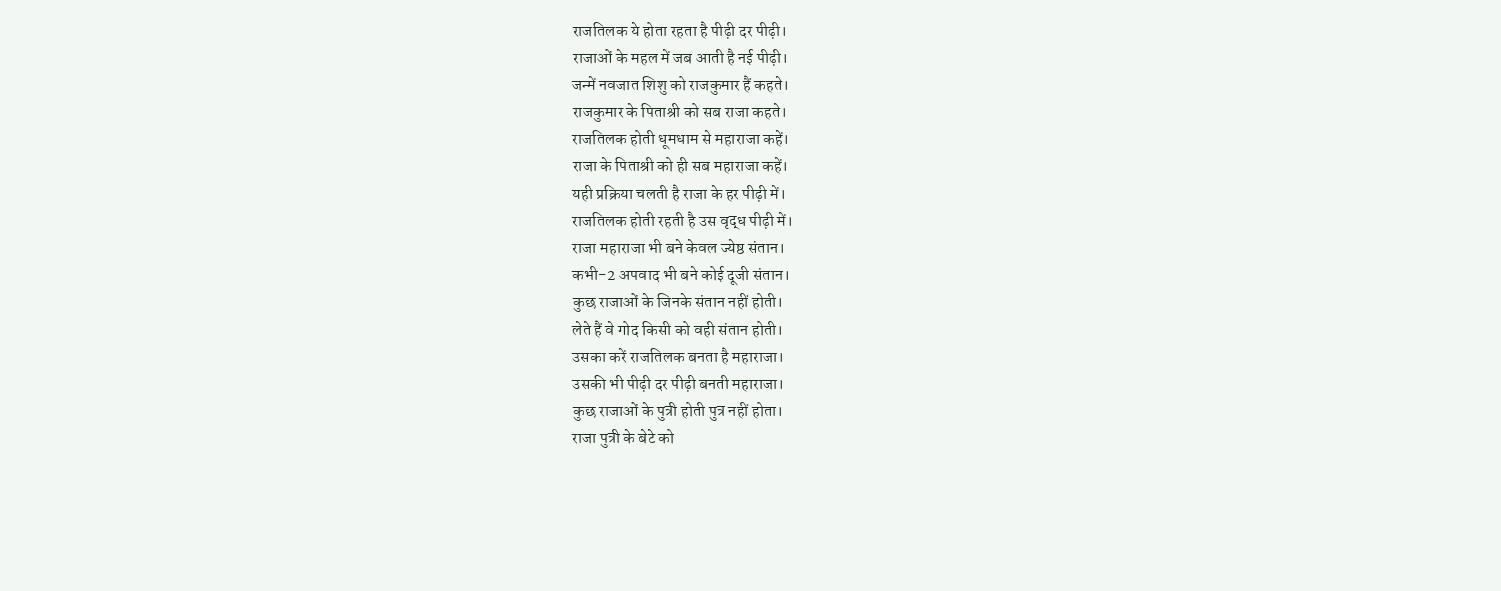राजतिलक ये होता रहता है पीढ़ी दर पीढ़ी।
राजाओं के महल में जब आती है नई पीढ़ी।
जन्में नवजात शिशु को राजकुमार हैं कहते।
राजकुमार के पिताश्री को सब राजा कहते।
राजतिलक होती धूमधाम से महाराजा कहें।
राजा के पिताश्री को ही सब महाराजा कहें।
यही प्रक्रिया चलती है राजा के हर पीढ़ी में।
राजतिलक होती रहती है उस वृद्ध पीढ़ी में।
राजा महाराजा भी बने केवल ज्येष्ठ संतान।
कभी-2 अपवाद भी बने कोई दूजी संतान।
कुछ राजाओं के जिनके संतान नहीं होती।
लेते हैं वे गोद किसी को वही संतान होती।
उसका करें राजतिलक बनता है महाराजा।
उसकी भी पीढ़ी दर पीढ़ी बनती महाराजा।
कुछ राजाओं के पुत्री होती पुत्र नहीं होता।
राजा पुत्री के बेटे को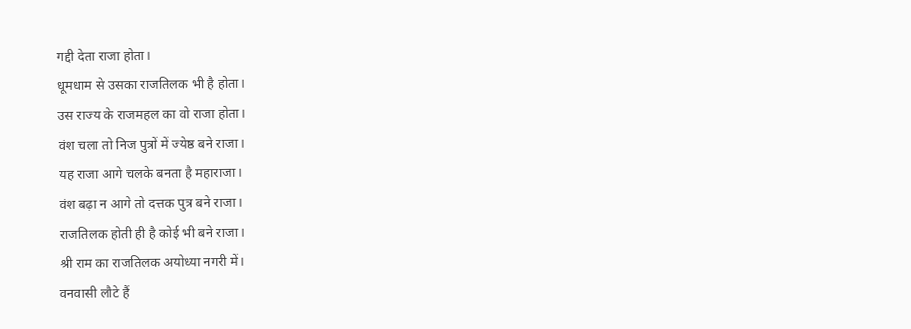गद्दी देता राजा होता।
धूमधाम से उसका राजतिलक भी है होता।
उस राज्य के राजमहल का वो राजा होता।
वंश चला तो निज पुत्रों में ज्येष्ठ बने राजा।
यह राजा आगे चलके बनता है महाराजा।
वंश बढ़ा न आगे तो दत्तक पुत्र बने राजा।
राजतिलक होती ही है कोई भी बने राजा।
श्री राम का राजतिलक अयोध्या नगरी में।
वनवासी लौटे हैं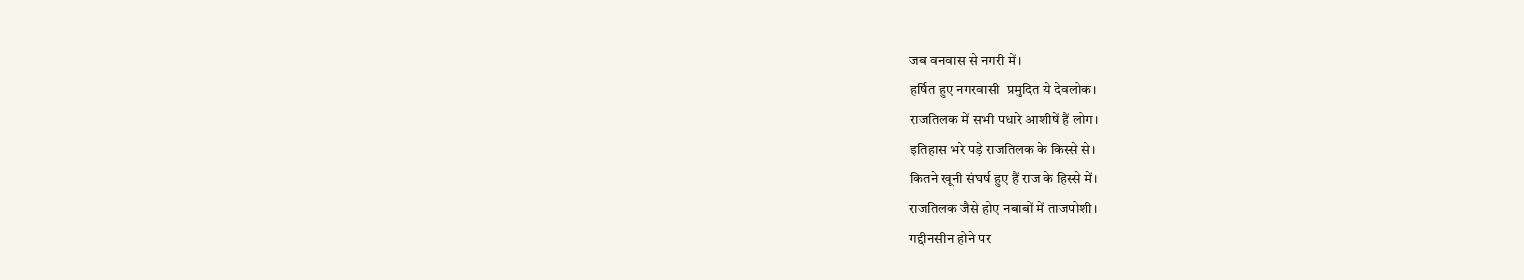जब वनवास से नगरी में।
हर्षित हुए नगरवासी  प्रमुदित ये देवलोक।
राजतिलक में सभी पधारे आशीषें हैं लोग।
इतिहास भरे पड़े राजतिलक के किस्से से।
कितने खूनी संघर्ष हुए हैं राज के हिस्से में।
राजतिलक जैसे होए नबाबों में ताजपोशी।
गद्दीनसीन होने पर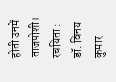होती उनमें ताजपोशी।
रचयिता :
डॉ. विनय कुमार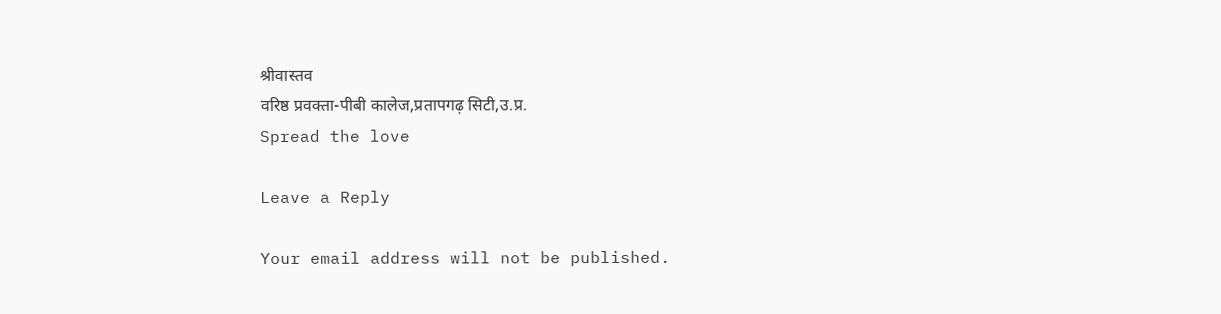श्रीवास्तव
वरिष्ठ प्रवक्ता-पीबी कालेज,प्रतापगढ़ सिटी,उ.प्र.
Spread the love

Leave a Reply

Your email address will not be published.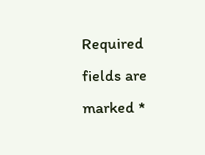Required fields are marked *